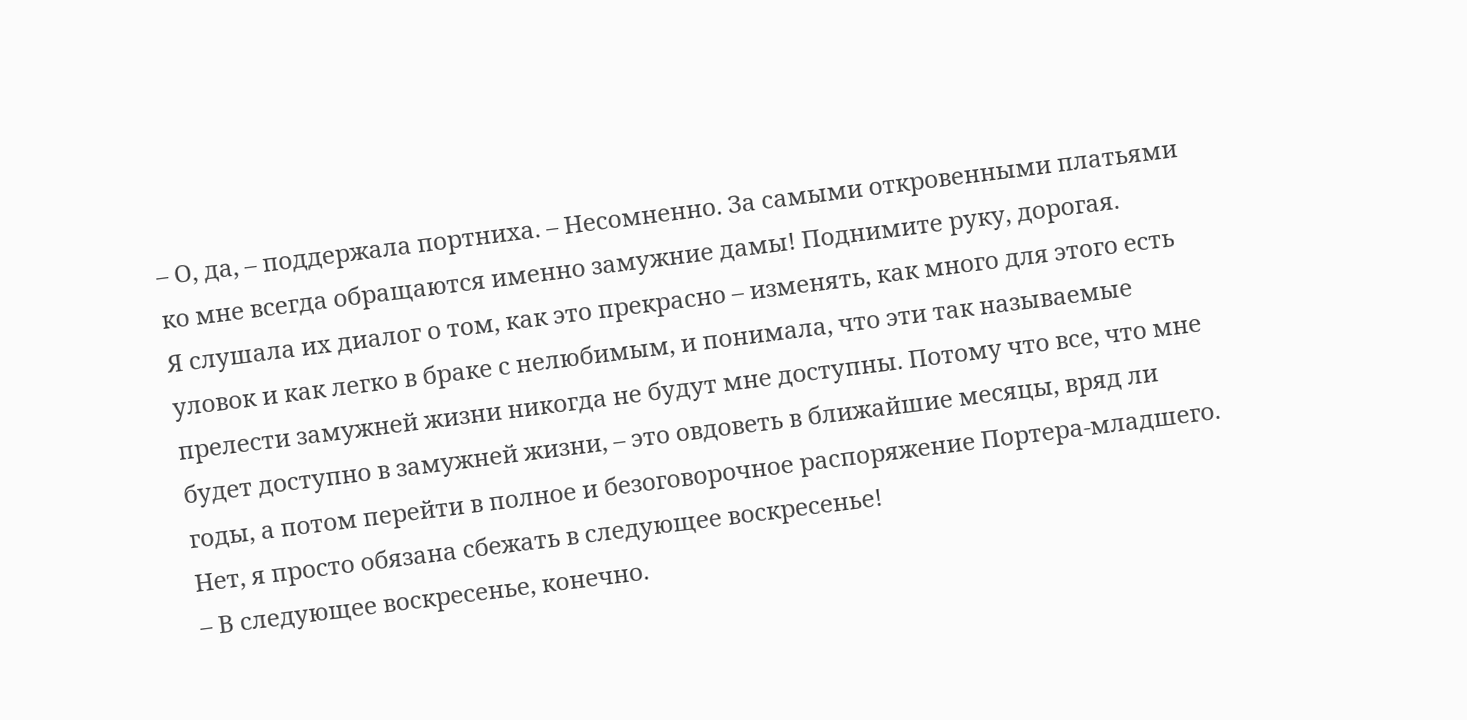– О, да, – поддержала портниха. – Несомненно. За самыми откровенными платьями ко мне всегда обращаются именно замужние дамы! Поднимите руку, дорогая.
Я слушала их диалог о том, как это прекрасно – изменять, как много для этого есть уловок и как легко в браке с нелюбимым, и понимала, что эти так называемые прелести замужней жизни никогда не будут мне доступны. Потому что все, что мне будет доступно в замужней жизни, – это овдоветь в ближайшие месяцы, вряд ли годы, а потом перейти в полное и безоговорочное распоряжение Портера-младшего. Нет, я просто обязана сбежать в следующее воскресенье!
– В следующее воскресенье, конечно.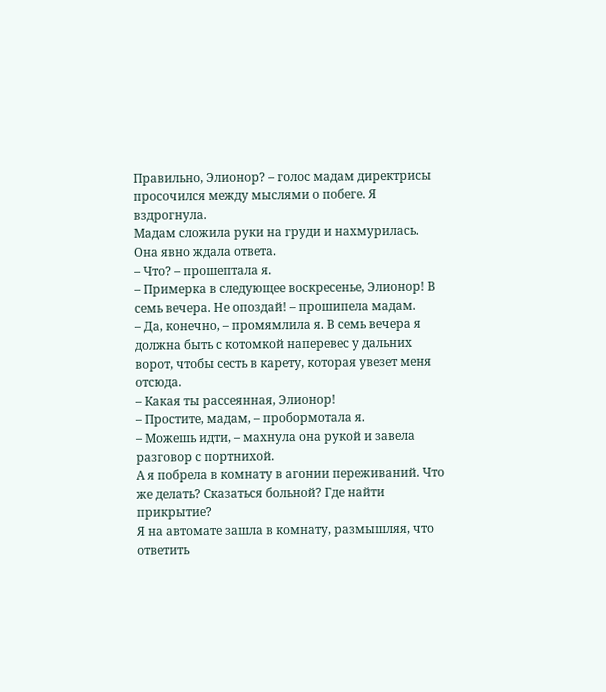Правильно, Элионор? – голос мадам директрисы просочился между мыслями о побеге. Я вздрогнула.
Мадам сложила руки на груди и нахмурилась. Она явно ждала ответа.
– Что? – прошептала я.
– Примерка в следующее воскресенье, Элионор! В семь вечера. Не опоздай! – прошипела мадам.
– Да, конечно, – промямлила я. В семь вечера я должна быть с котомкой наперевес у дальних ворот, чтобы сесть в карету, которая увезет меня отсюда.
– Какая ты рассеянная, Элионор!
– Простите, мадам, – пробормотала я.
– Можешь идти, – махнула она рукой и завела разговор с портнихой.
А я побрела в комнату в агонии переживаний. Что же делать? Сказаться больной? Где найти прикрытие?
Я на автомате зашла в комнату, размышляя, что ответить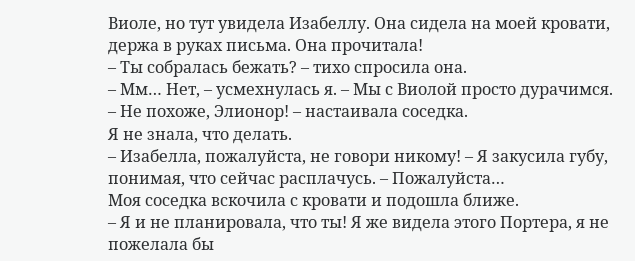Виоле, но тут увидела Изабеллу. Она сидела на моей кровати, держа в руках письма. Она прочитала!
– Ты собралась бежать? – тихо спросила она.
– Мм… Нет, – усмехнулась я. – Мы с Виолой просто дурачимся.
– Не похоже, Элионор! – настаивала соседка.
Я не знала, что делать.
– Изабелла, пожалуйста, не говори никому! – Я закусила губу, понимая, что сейчас расплачусь. – Пожалуйста…
Моя соседка вскочила с кровати и подошла ближе.
– Я и не планировала, что ты! Я же видела этого Портера, я не пожелала бы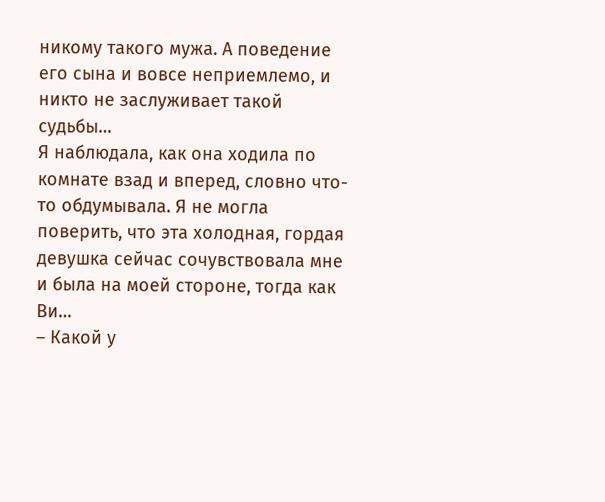никому такого мужа. А поведение его сына и вовсе неприемлемо, и никто не заслуживает такой судьбы…
Я наблюдала, как она ходила по комнате взад и вперед, словно что-то обдумывала. Я не могла поверить, что эта холодная, гордая девушка сейчас сочувствовала мне и была на моей стороне, тогда как Ви…
– Какой у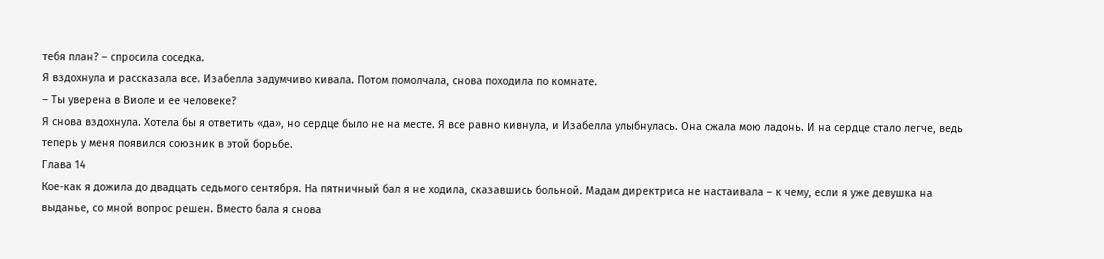тебя план? – спросила соседка.
Я вздохнула и рассказала все. Изабелла задумчиво кивала. Потом помолчала, снова походила по комнате.
– Ты уверена в Виоле и ее человеке?
Я снова вздохнула. Хотела бы я ответить «да», но сердце было не на месте. Я все равно кивнула, и Изабелла улыбнулась. Она сжала мою ладонь. И на сердце стало легче, ведь теперь у меня появился союзник в этой борьбе.
Глава 14
Кое-как я дожила до двадцать седьмого сентября. На пятничный бал я не ходила, сказавшись больной. Мадам директриса не настаивала – к чему, если я уже девушка на выданье, со мной вопрос решен. Вместо бала я снова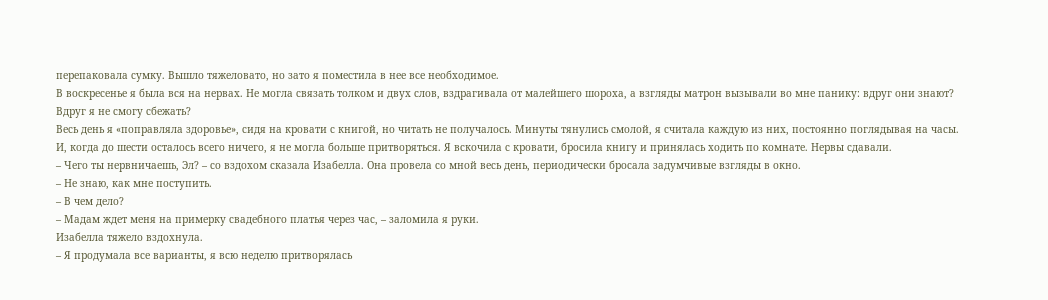перепаковала сумку. Вышло тяжеловато, но зато я поместила в нее все необходимое.
В воскресенье я была вся на нервах. Не могла связать толком и двух слов, вздрагивала от малейшего шороха, а взгляды матрон вызывали во мне панику: вдруг они знают? Вдруг я не смогу сбежать?
Весь день я «поправляла здоровье», сидя на кровати с книгой, но читать не получалось. Минуты тянулись смолой, я считала каждую из них, постоянно поглядывая на часы. И, когда до шести осталось всего ничего, я не могла больше притворяться. Я вскочила с кровати, бросила книгу и принялась ходить по комнате. Нервы сдавали.
– Чего ты нервничаешь, Эл? – со вздохом сказала Изабелла. Она провела со мной весь день, периодически бросала задумчивые взгляды в окно.
– Не знаю, как мне поступить.
– В чем дело?
– Мадам ждет меня на примерку свадебного платья через час, – заломила я руки.
Изабелла тяжело вздохнула.
– Я продумала все варианты, я всю неделю притворялась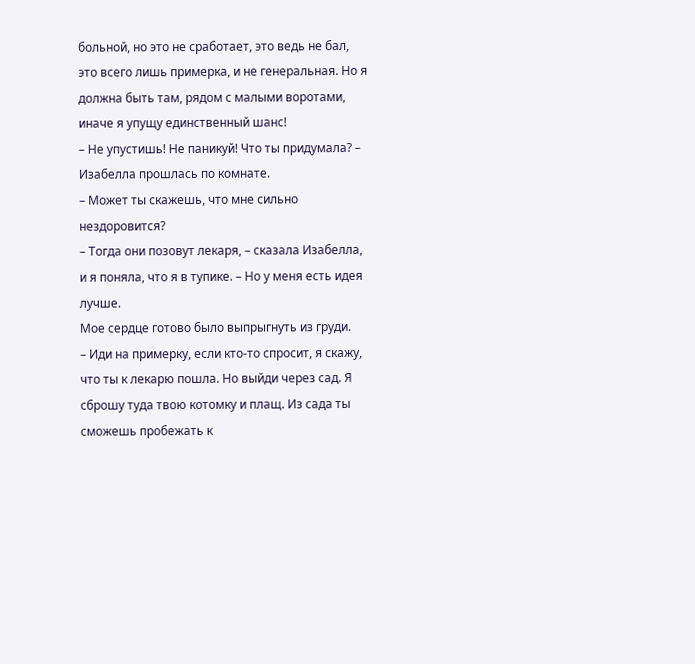больной, но это не сработает, это ведь не бал, это всего лишь примерка, и не генеральная. Но я должна быть там, рядом с малыми воротами, иначе я упущу единственный шанс!
– Не упустишь! Не паникуй! Что ты придумала? – Изабелла прошлась по комнате.
– Может ты скажешь, что мне сильно нездоровится?
– Тогда они позовут лекаря, – сказала Изабелла, и я поняла, что я в тупике. – Но у меня есть идея лучше.
Мое сердце готово было выпрыгнуть из груди.
– Иди на примерку, если кто-то спросит, я скажу, что ты к лекарю пошла. Но выйди через сад. Я сброшу туда твою котомку и плащ. Из сада ты сможешь пробежать к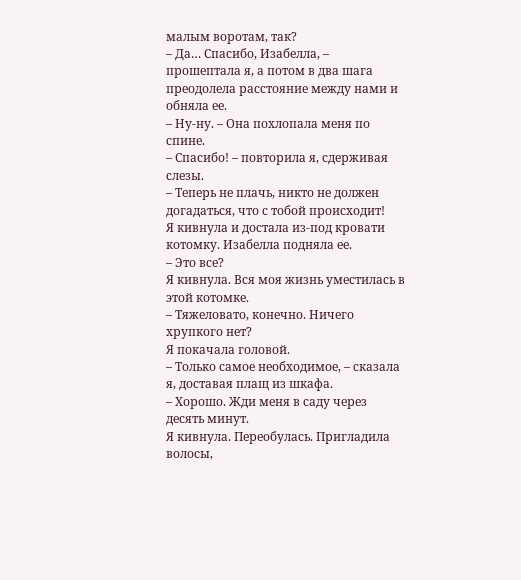малым воротам, так?
– Да… Спасибо, Изабелла, – прошептала я, а потом в два шага преодолела расстояние между нами и обняла ее.
– Ну-ну. – Она похлопала меня по спине.
– Спасибо! – повторила я, сдерживая слезы.
– Теперь не плачь, никто не должен догадаться, что с тобой происходит!
Я кивнула и достала из-под кровати котомку. Изабелла подняла ее.
– Это все?
Я кивнула. Вся моя жизнь уместилась в этой котомке.
– Тяжеловато, конечно. Ничего хрупкого нет?
Я покачала головой.
– Только самое необходимое, – сказала я, доставая плащ из шкафа.
– Хорошо. Жди меня в саду через десять минут.
Я кивнула. Переобулась. Пригладила волосы,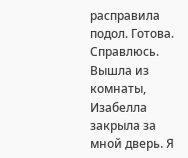расправила подол. Готова. Справлюсь.
Вышла из комнаты, Изабелла закрыла за мной дверь. Я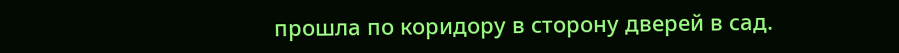прошла по коридору в сторону дверей в сад.